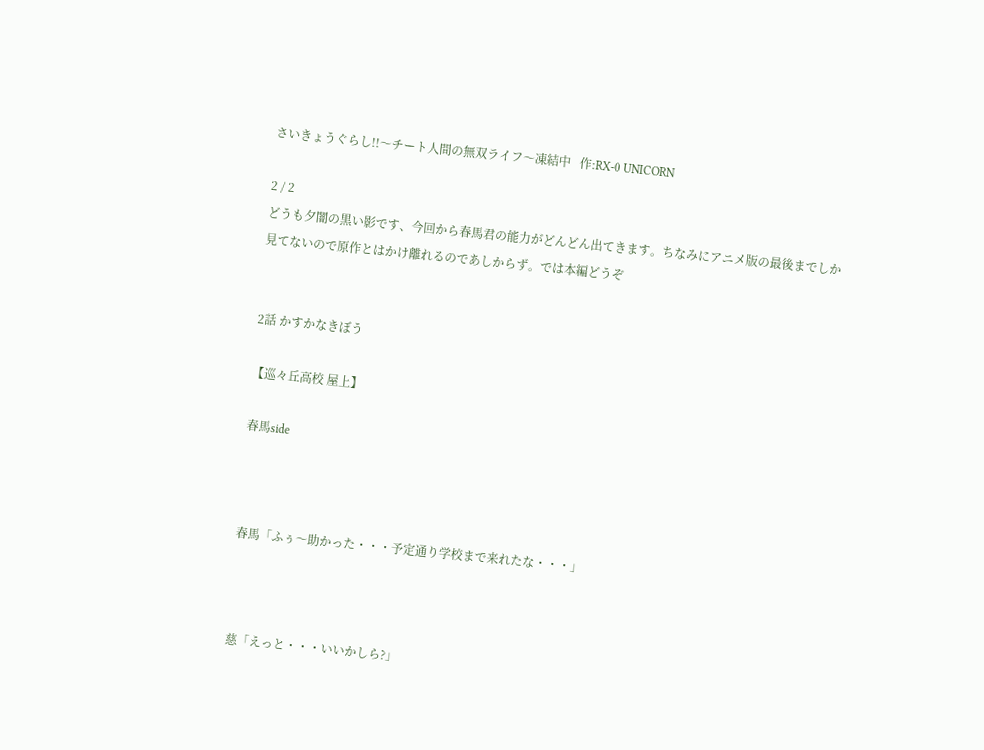さいきょうぐらし!!〜チート人間の無双ライフ〜凍結中   作:RX-0 UNICORN

2 / 2
どうも夕闇の黒い影です、今回から春馬君の能力がどんどん出てきます。ちなみにアニメ版の最後までしか見てないので原作とはかけ離れるのであしからず。では本編どうぞ


2話 かすかなきぼう

【巡々丘高校 屋上】

春馬side



春馬「ふぅ〜助かった・・・予定通り学校まで来れたな・・・」



慈「えっと・・・いいかしら?」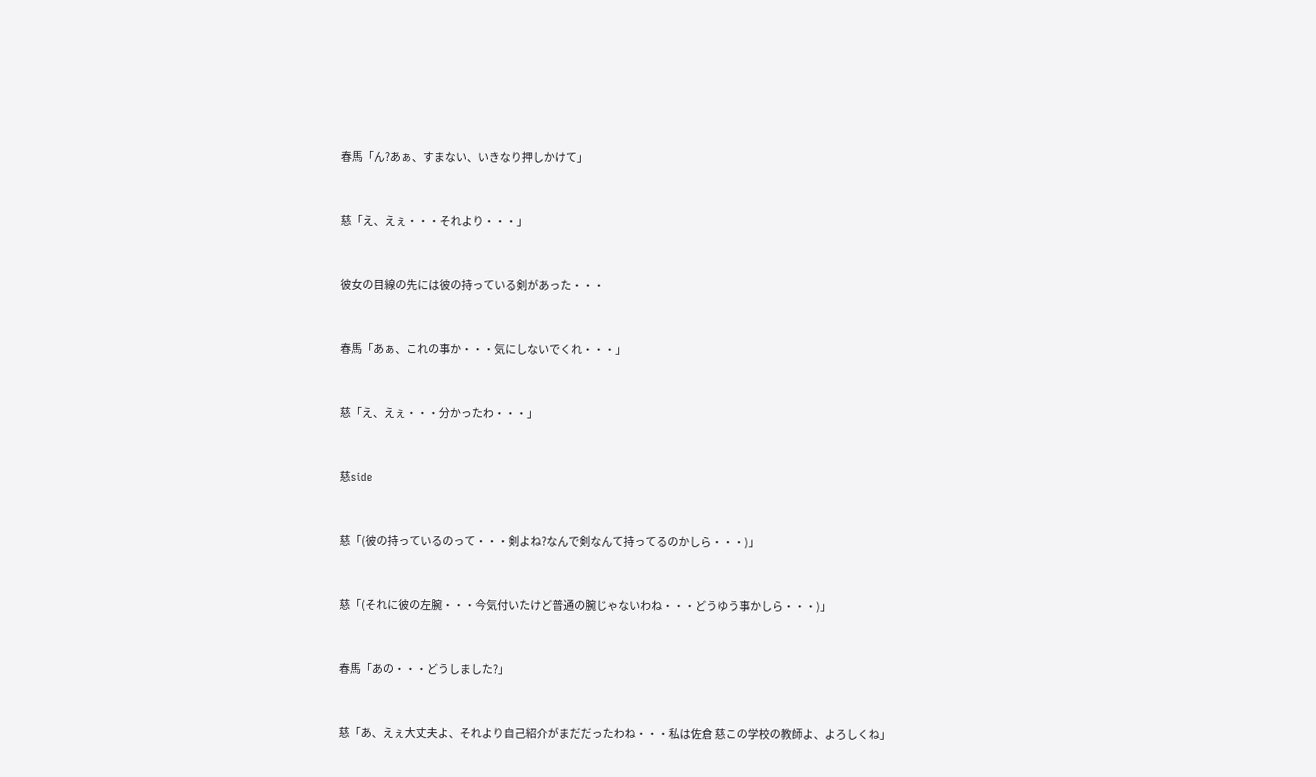春馬「ん?あぁ、すまない、いきなり押しかけて」



慈「え、えぇ・・・それより・・・」



彼女の目線の先には彼の持っている剣があった・・・



春馬「あぁ、これの事か・・・気にしないでくれ・・・」



慈「え、えぇ・・・分かったわ・・・」



慈side



慈「(彼の持っているのって・・・剣よね?なんで剣なんて持ってるのかしら・・・)」



慈「(それに彼の左腕・・・今気付いたけど普通の腕じゃないわね・・・どうゆう事かしら・・・)」



春馬「あの・・・どうしました?」



慈「あ、えぇ大丈夫よ、それより自己紹介がまだだったわね・・・私は佐倉 慈この学校の教師よ、よろしくね」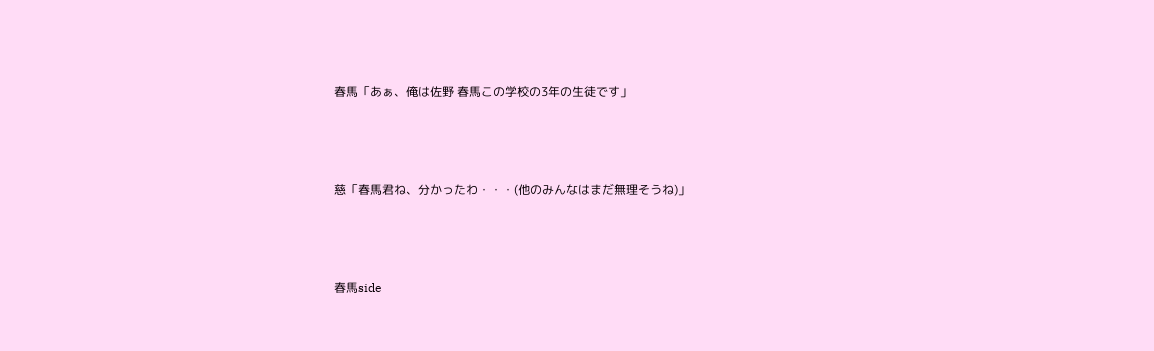春馬「あぁ、俺は佐野 春馬この学校の3年の生徒です」



慈「春馬君ね、分かったわ・・・(他のみんなはまだ無理そうね)」



春馬side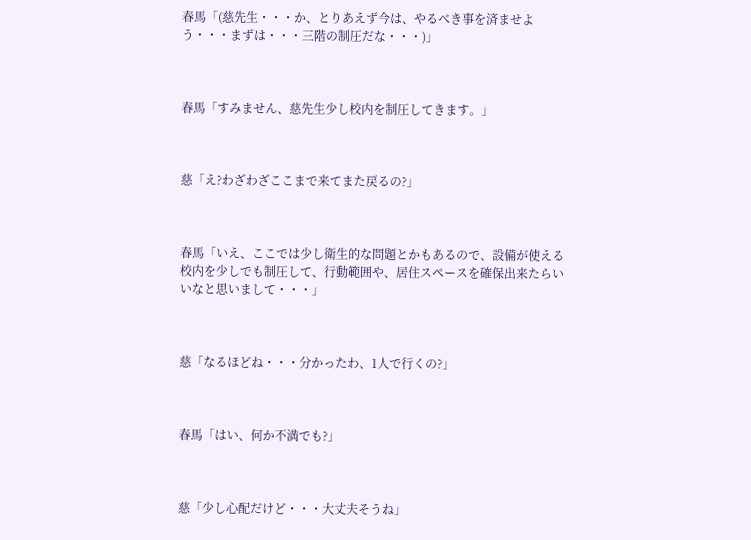春馬「(慈先生・・・か、とりあえず今は、やるべき事を済ませよう・・・まずは・・・三階の制圧だな・・・)」



春馬「すみません、慈先生少し校内を制圧してきます。」



慈「え?わざわざここまで来てまた戻るの?」



春馬「いえ、ここでは少し衛生的な問題とかもあるので、設備が使える校内を少しでも制圧して、行動範囲や、居住スペースを確保出来たらいいなと思いまして・・・」



慈「なるほどね・・・分かったわ、1人で行くの?」



春馬「はい、何か不満でも?」



慈「少し心配だけど・・・大丈夫そうね」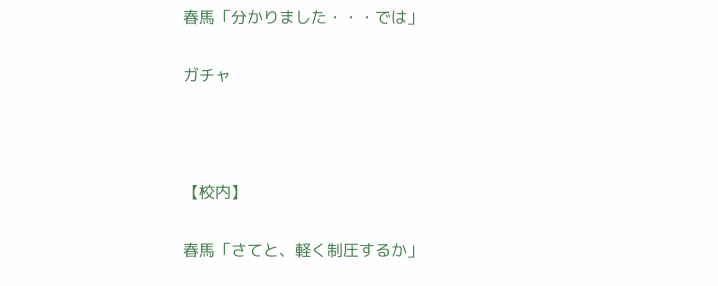春馬「分かりました・・・では」

ガチャ



【校内】

春馬「さてと、軽く制圧するか」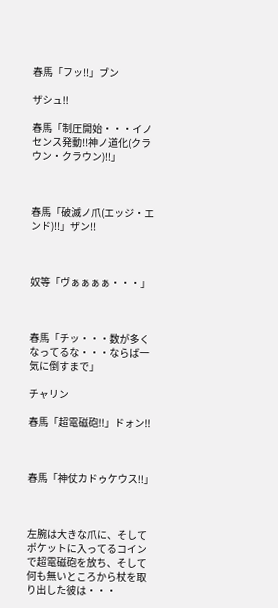春馬「フッ!!」ブン

ザシュ!!

春馬「制圧開始・・・イノセンス発動!!神ノ道化(クラウン・クラウン)!!」



春馬「破滅ノ爪(エッジ・エンド)!!」ザン!!



奴等「ヴぁぁぁぁ・・・」



春馬「チッ・・・数が多くなってるな・・・ならば一気に倒すまで」

チャリン

春馬「超電磁砲!!」ドォン!!



春馬「神仗カドゥケウス!!」



左腕は大きな爪に、そしてポケットに入ってるコインで超電磁砲を放ち、そして何も無いところから杖を取り出した彼は・・・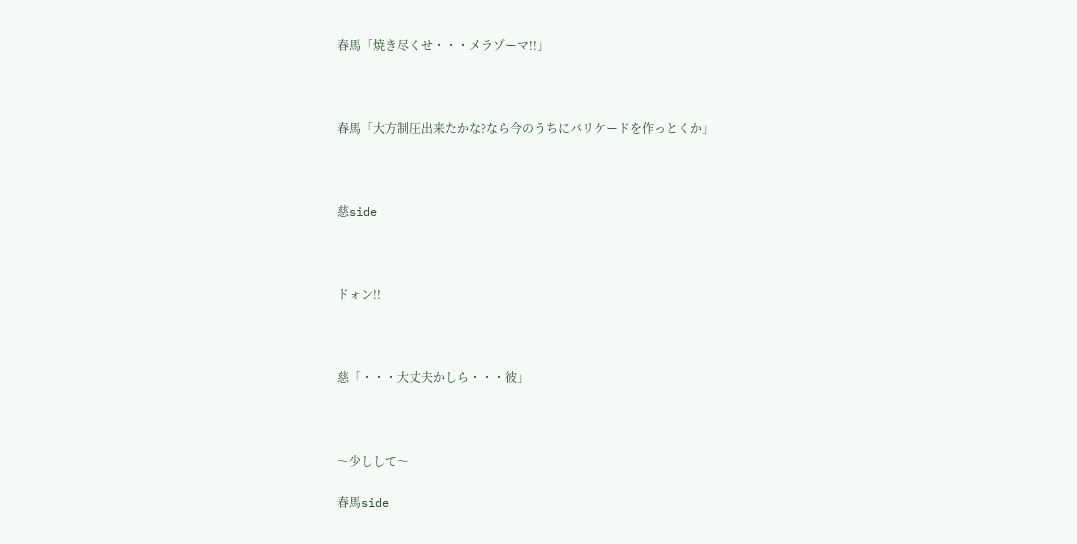春馬「焼き尽くせ・・・メラゾーマ!!」



春馬「大方制圧出来たかな?なら今のうちにバリケードを作っとくか」



慈side



ドォン!!



慈「・・・大丈夫かしら・・・彼」



〜少しして〜

春馬side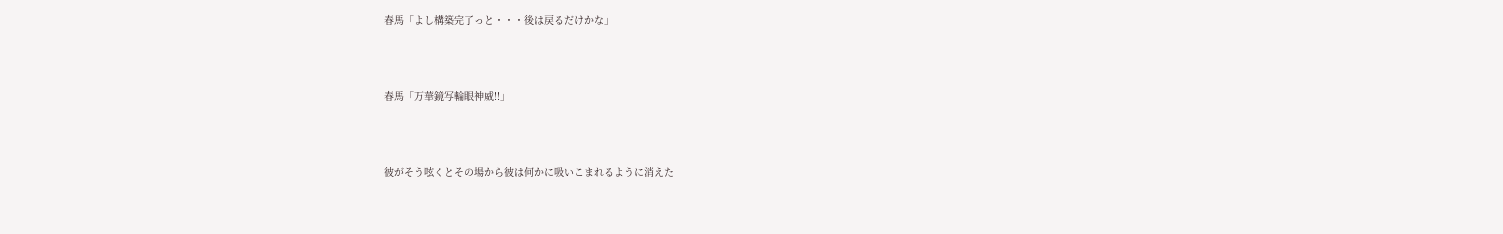春馬「よし構築完了っと・・・後は戻るだけかな」



春馬「万華鏡写輪眼神威!!」



彼がそう呟くとその場から彼は何かに吸いこまれるように消えた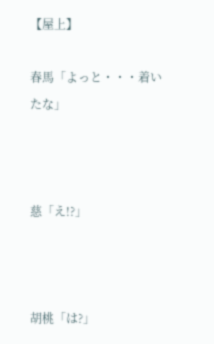【屋上】

春馬「よっと・・・着いたな」



慈「え!?」



胡桃「は?」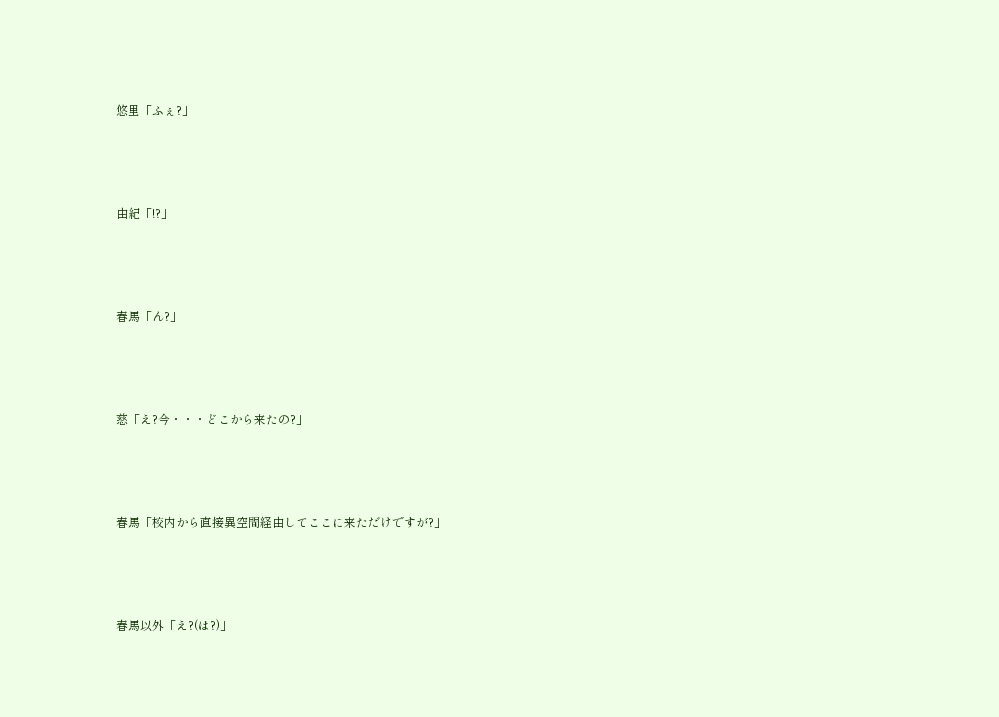悠里「ふぇ?」



由紀「!?」



春馬「ん?」



慈「え?今・・・どこから来たの?」



春馬「校内から直接異空間経由してここに来ただけですが?」



春馬以外「え?(は?)」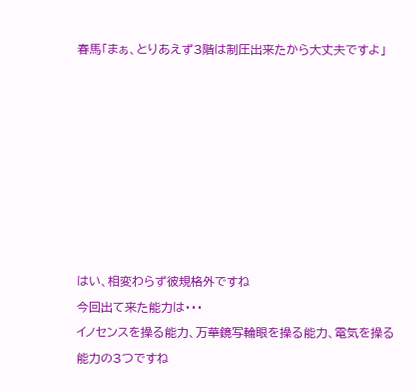春馬「まぁ、とりあえず3階は制圧出来たから大丈夫ですよ」








はい、相変わらず彼規格外ですね
今回出て来た能力は・・・
イノセンスを操る能力、万華鏡写輪眼を操る能力、電気を操る能力の3つですね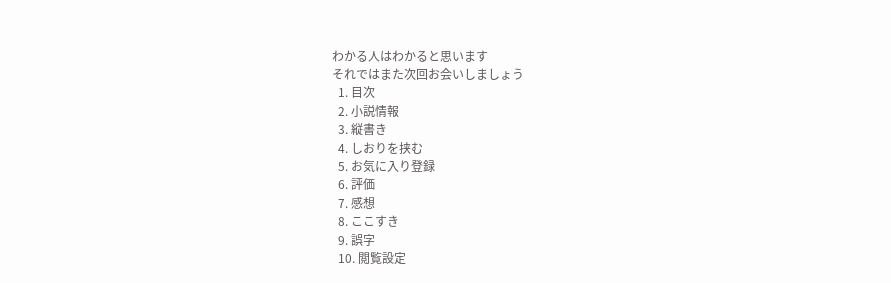わかる人はわかると思います
それではまた次回お会いしましょう
  1. 目次
  2. 小説情報
  3. 縦書き
  4. しおりを挟む
  5. お気に入り登録
  6. 評価
  7. 感想
  8. ここすき
  9. 誤字
  10. 閲覧設定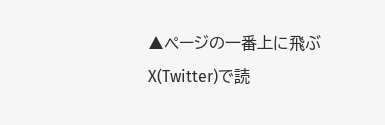▲ページの一番上に飛ぶ
X(Twitter)で読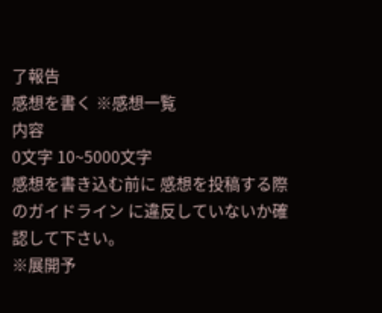了報告
感想を書く ※感想一覧
内容
0文字 10~5000文字
感想を書き込む前に 感想を投稿する際のガイドライン に違反していないか確認して下さい。
※展開予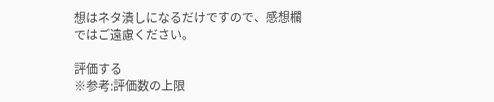想はネタ潰しになるだけですので、感想欄ではご遠慮ください。

評価する
※参考:評価数の上限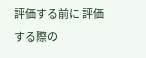評価する前に 評価する際の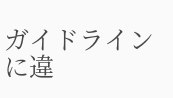ガイドライン に違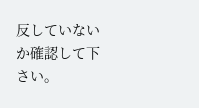反していないか確認して下さい。